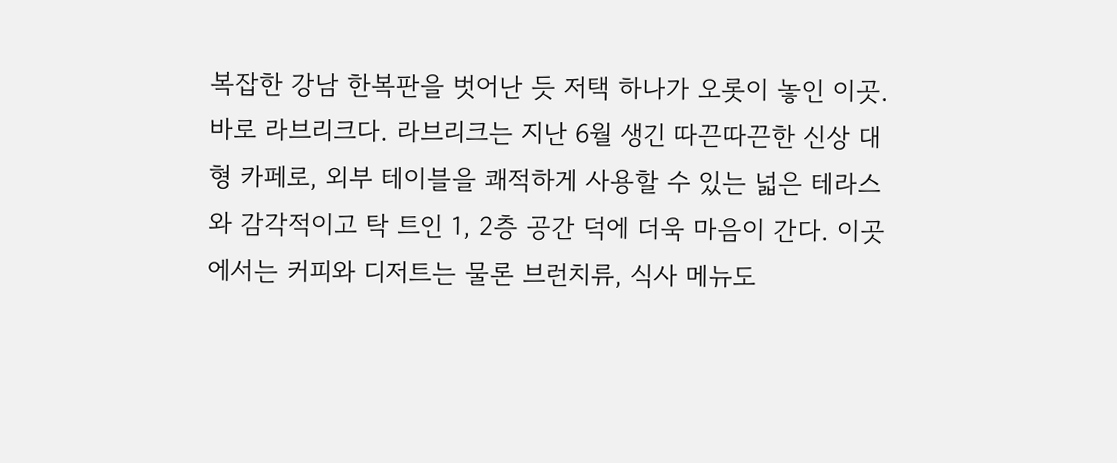복잡한 강남 한복판을 벗어난 듯 저택 하나가 오롯이 놓인 이곳. 바로 라브리크다. 라브리크는 지난 6월 생긴 따끈따끈한 신상 대형 카페로, 외부 테이블을 쾌적하게 사용할 수 있는 넓은 테라스와 감각적이고 탁 트인 1, 2층 공간 덕에 더욱 마음이 간다. 이곳에서는 커피와 디저트는 물론 브런치류, 식사 메뉴도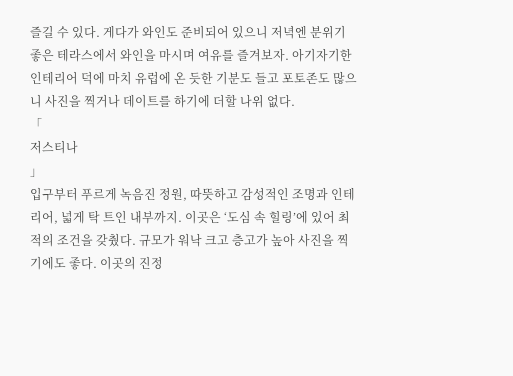즐길 수 있다. 게다가 와인도 준비되어 있으니 저녁엔 분위기 좋은 테라스에서 와인을 마시며 여유를 즐겨보자. 아기자기한 인테리어 덕에 마치 유럽에 온 듯한 기분도 들고 포토존도 많으니 사진을 찍거나 데이트를 하기에 더할 나위 없다.
「
저스티나
」
입구부터 푸르게 녹음진 정원, 따뜻하고 감성적인 조명과 인테리어, 넓게 탁 트인 내부까지. 이곳은 ‘도심 속 힐링’에 있어 최적의 조건을 갖췄다. 규모가 워낙 크고 층고가 높아 사진을 찍기에도 좋다. 이곳의 진정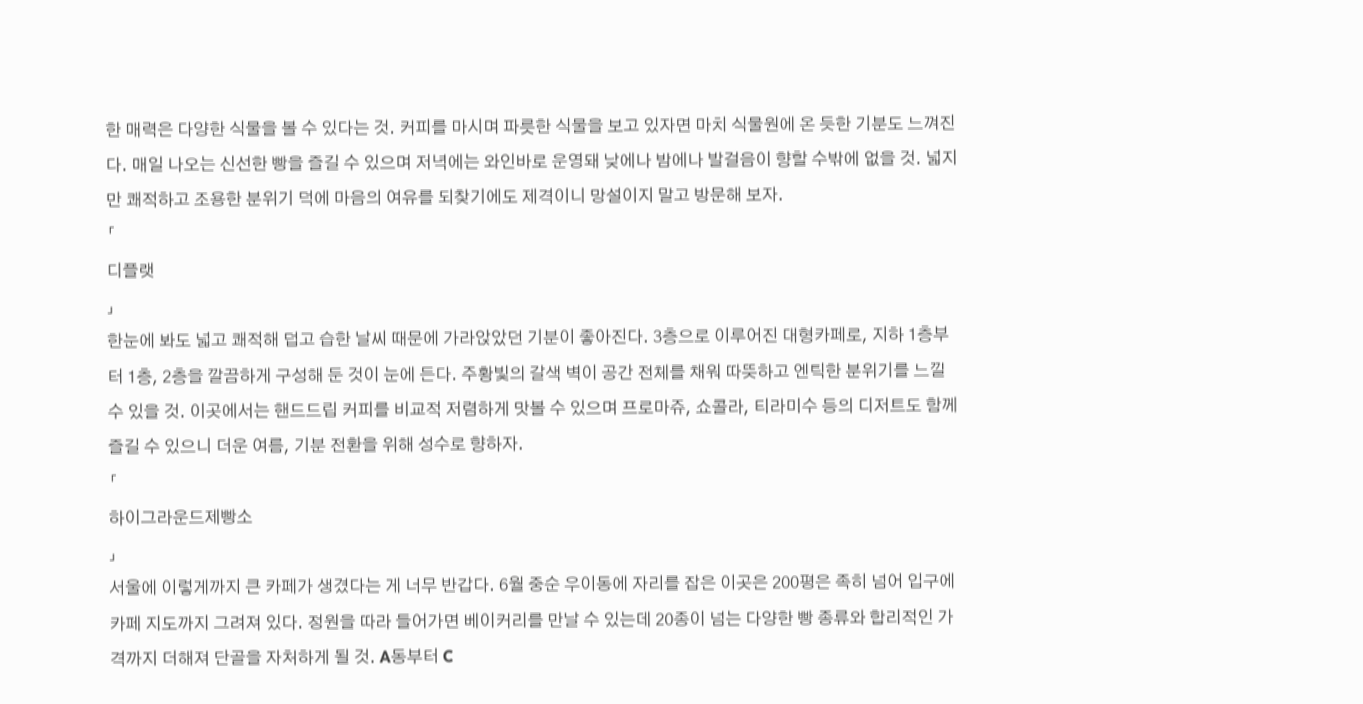한 매력은 다양한 식물을 볼 수 있다는 것. 커피를 마시며 파릇한 식물을 보고 있자면 마치 식물원에 온 듯한 기분도 느껴진다. 매일 나오는 신선한 빵을 즐길 수 있으며 저녁에는 와인바로 운영돼 낮에나 밤에나 발걸음이 향할 수밖에 없을 것. 넓지만 쾌적하고 조용한 분위기 덕에 마음의 여유를 되찾기에도 제격이니 망설이지 말고 방문해 보자.
「
디플랫
」
한눈에 봐도 넓고 쾌적해 덥고 습한 날씨 때문에 가라앉았던 기분이 좋아진다. 3층으로 이루어진 대형카페로, 지하 1층부터 1층, 2층을 깔끔하게 구성해 둔 것이 눈에 든다. 주황빛의 갈색 벽이 공간 전체를 채워 따뜻하고 엔틱한 분위기를 느낄 수 있을 것. 이곳에서는 핸드드립 커피를 비교적 저렴하게 맛볼 수 있으며 프로마쥬, 쇼콜라, 티라미수 등의 디저트도 함께 즐길 수 있으니 더운 여름, 기분 전환을 위해 성수로 향하자.
「
하이그라운드제빵소
」
서울에 이렇게까지 큰 카페가 생겼다는 게 너무 반갑다. 6월 중순 우이동에 자리를 잡은 이곳은 200평은 족히 넘어 입구에 카페 지도까지 그려져 있다. 정원을 따라 들어가면 베이커리를 만날 수 있는데 20종이 넘는 다양한 빵 종류와 합리적인 가격까지 더해져 단골을 자처하게 될 것. A동부터 C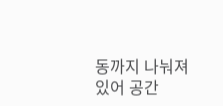동까지 나눠져 있어 공간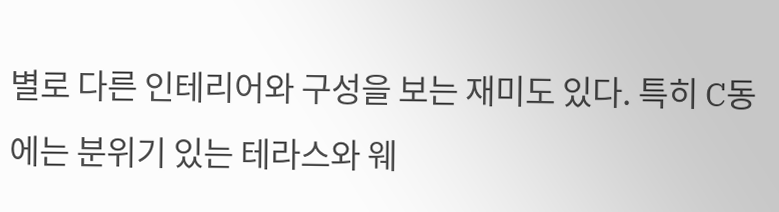별로 다른 인테리어와 구성을 보는 재미도 있다. 특히 C동에는 분위기 있는 테라스와 웨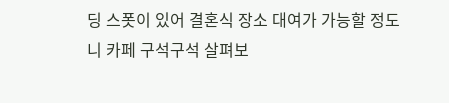딩 스폿이 있어 결혼식 장소 대여가 가능할 정도니 카페 구석구석 살펴보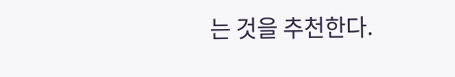는 것을 추천한다.